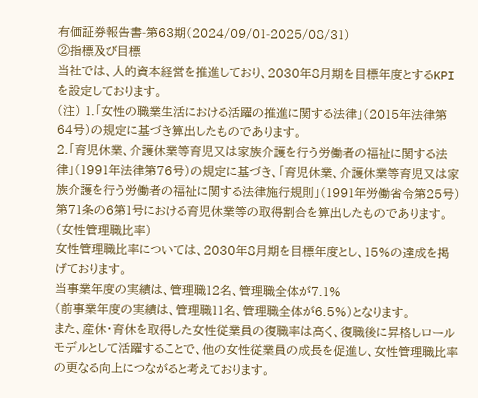有価証券報告書-第63期(2024/09/01-2025/08/31)
②指標及び目標
当社では、人的資本経営を推進しており、2030年8月期を目標年度とするKPIを設定しております。
(注) 1.「女性の職業生活における活躍の推進に関する法律」(2015年法律第64号)の規定に基づき算出したものであります。
2.「育児休業、介護休業等育児又は家族介護を行う労働者の福祉に関する法律」(1991年法律第76号)の規定に基づき、「育児休業、介護休業等育児又は家族介護を行う労働者の福祉に関する法律施行規則」(1991年労働省令第25号)第71条の6第1号における育児休業等の取得割合を算出したものであります。
(女性管理職比率)
女性管理職比率については、2030年8月期を目標年度とし、15%の達成を掲げております。
当事業年度の実績は、管理職12名、管理職全体が7.1%
(前事業年度の実績は、管理職11名、管理職全体が6.5%)となります。
また、産休・育休を取得した女性従業員の復職率は高く、復職後に昇格しロールモデルとして活躍することで、他の女性従業員の成長を促進し、女性管理職比率の更なる向上につながると考えております。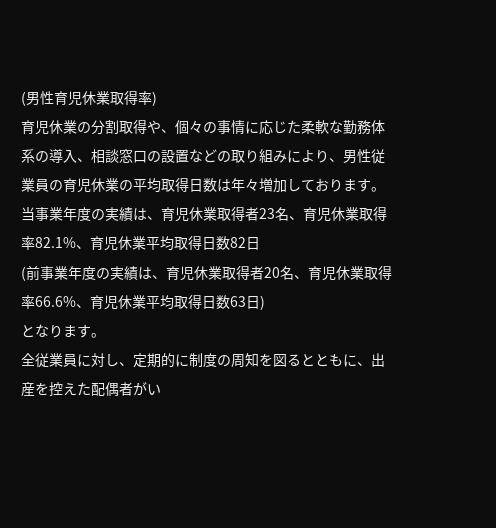(男性育児休業取得率)
育児休業の分割取得や、個々の事情に応じた柔軟な勤務体系の導入、相談窓口の設置などの取り組みにより、男性従業員の育児休業の平均取得日数は年々増加しております。
当事業年度の実績は、育児休業取得者23名、育児休業取得率82.1%、育児休業平均取得日数82日
(前事業年度の実績は、育児休業取得者20名、育児休業取得率66.6%、育児休業平均取得日数63日)
となります。
全従業員に対し、定期的に制度の周知を図るとともに、出産を控えた配偶者がい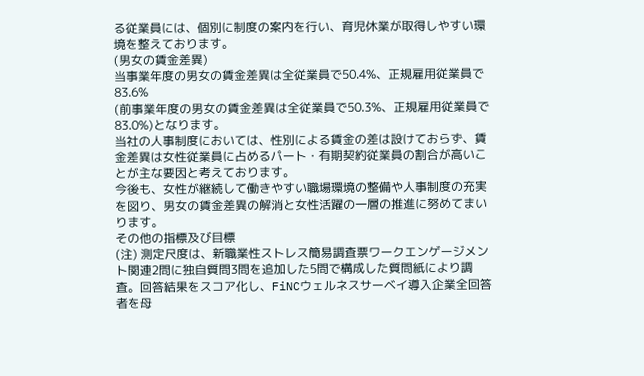る従業員には、個別に制度の案内を行い、育児休業が取得しやすい環境を整えております。
(男女の賃金差異)
当事業年度の男女の賃金差異は全従業員で50.4%、正規雇用従業員で83.6%
(前事業年度の男女の賃金差異は全従業員で50.3%、正規雇用従業員で83.0%)となります。
当社の人事制度においては、性別による賃金の差は設けておらず、賃金差異は女性従業員に占めるパート・有期契約従業員の割合が高いことが主な要因と考えております。
今後も、女性が継続して働きやすい職場環境の整備や人事制度の充実を図り、男女の賃金差異の解消と女性活躍の一層の推進に努めてまいります。
その他の指標及び目標
(注) 測定尺度は、新職業性ストレス簡易調査票ワークエンゲージメント関連2問に独自質問3問を追加した5問で構成した質問紙により調査。回答結果をスコア化し、FiNCウェルネスサーベイ導入企業全回答者を母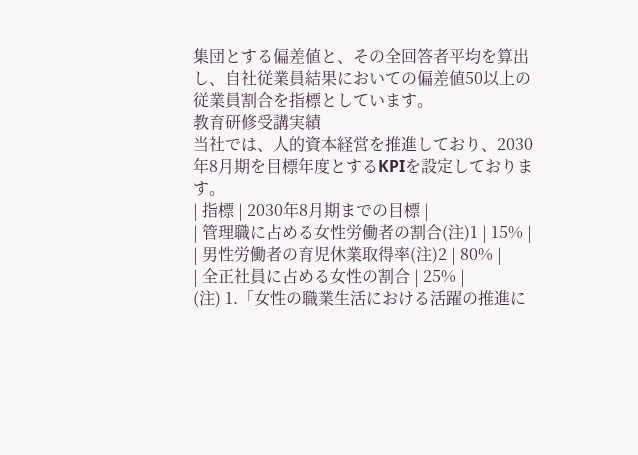集団とする偏差値と、その全回答者平均を算出し、自社従業員結果においての偏差値50以上の従業員割合を指標としています。
教育研修受講実績
当社では、人的資本経営を推進しており、2030年8月期を目標年度とするKPIを設定しております。
| 指標 | 2030年8月期までの目標 |
| 管理職に占める女性労働者の割合(注)1 | 15% |
| 男性労働者の育児休業取得率(注)2 | 80% |
| 全正社員に占める女性の割合 | 25% |
(注) 1.「女性の職業生活における活躍の推進に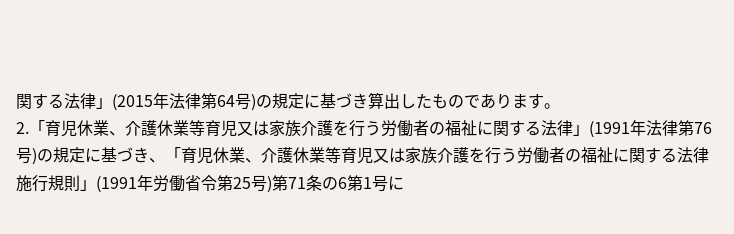関する法律」(2015年法律第64号)の規定に基づき算出したものであります。
2.「育児休業、介護休業等育児又は家族介護を行う労働者の福祉に関する法律」(1991年法律第76号)の規定に基づき、「育児休業、介護休業等育児又は家族介護を行う労働者の福祉に関する法律施行規則」(1991年労働省令第25号)第71条の6第1号に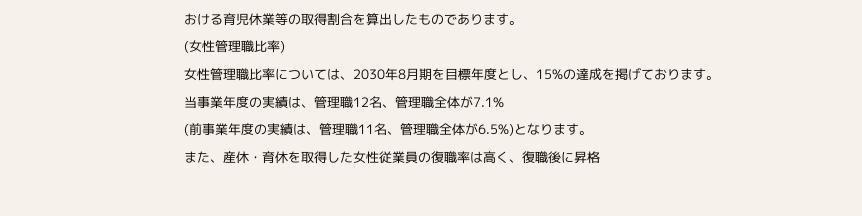おける育児休業等の取得割合を算出したものであります。
(女性管理職比率)
女性管理職比率については、2030年8月期を目標年度とし、15%の達成を掲げております。
当事業年度の実績は、管理職12名、管理職全体が7.1%
(前事業年度の実績は、管理職11名、管理職全体が6.5%)となります。
また、産休・育休を取得した女性従業員の復職率は高く、復職後に昇格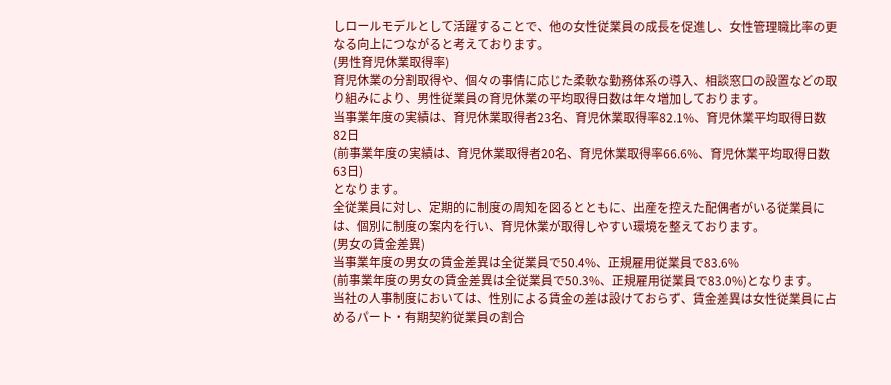しロールモデルとして活躍することで、他の女性従業員の成長を促進し、女性管理職比率の更なる向上につながると考えております。
(男性育児休業取得率)
育児休業の分割取得や、個々の事情に応じた柔軟な勤務体系の導入、相談窓口の設置などの取り組みにより、男性従業員の育児休業の平均取得日数は年々増加しております。
当事業年度の実績は、育児休業取得者23名、育児休業取得率82.1%、育児休業平均取得日数82日
(前事業年度の実績は、育児休業取得者20名、育児休業取得率66.6%、育児休業平均取得日数63日)
となります。
全従業員に対し、定期的に制度の周知を図るとともに、出産を控えた配偶者がいる従業員には、個別に制度の案内を行い、育児休業が取得しやすい環境を整えております。
(男女の賃金差異)
当事業年度の男女の賃金差異は全従業員で50.4%、正規雇用従業員で83.6%
(前事業年度の男女の賃金差異は全従業員で50.3%、正規雇用従業員で83.0%)となります。
当社の人事制度においては、性別による賃金の差は設けておらず、賃金差異は女性従業員に占めるパート・有期契約従業員の割合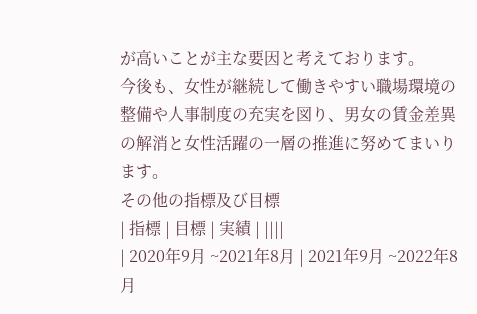が高いことが主な要因と考えております。
今後も、女性が継続して働きやすい職場環境の整備や人事制度の充実を図り、男女の賃金差異の解消と女性活躍の一層の推進に努めてまいります。
その他の指標及び目標
| 指標 | 目標 | 実績 | ||||
| 2020年9月 ~2021年8月 | 2021年9月 ~2022年8月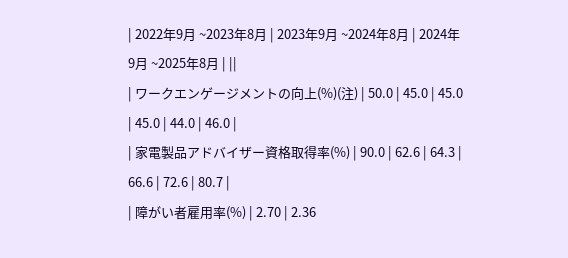| 2022年9月 ~2023年8月 | 2023年9月 ~2024年8月 | 2024年9月 ~2025年8月 | ||
| ワークエンゲージメントの向上(%)(注) | 50.0 | 45.0 | 45.0 | 45.0 | 44.0 | 46.0 |
| 家電製品アドバイザー資格取得率(%) | 90.0 | 62.6 | 64.3 | 66.6 | 72.6 | 80.7 |
| 障がい者雇用率(%) | 2.70 | 2.36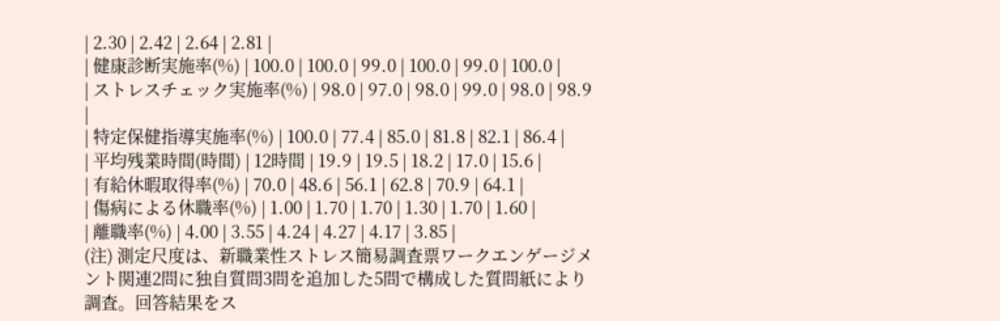| 2.30 | 2.42 | 2.64 | 2.81 |
| 健康診断実施率(%) | 100.0 | 100.0 | 99.0 | 100.0 | 99.0 | 100.0 |
| ストレスチェック実施率(%) | 98.0 | 97.0 | 98.0 | 99.0 | 98.0 | 98.9 |
| 特定保健指導実施率(%) | 100.0 | 77.4 | 85.0 | 81.8 | 82.1 | 86.4 |
| 平均残業時間(時間) | 12時間 | 19.9 | 19.5 | 18.2 | 17.0 | 15.6 |
| 有給休暇取得率(%) | 70.0 | 48.6 | 56.1 | 62.8 | 70.9 | 64.1 |
| 傷病による休職率(%) | 1.00 | 1.70 | 1.70 | 1.30 | 1.70 | 1.60 |
| 離職率(%) | 4.00 | 3.55 | 4.24 | 4.27 | 4.17 | 3.85 |
(注) 測定尺度は、新職業性ストレス簡易調査票ワークエンゲージメント関連2問に独自質問3問を追加した5問で構成した質問紙により調査。回答結果をス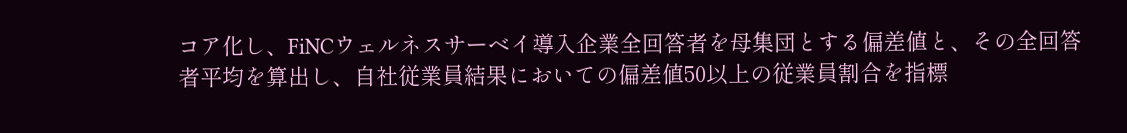コア化し、FiNCウェルネスサーベイ導入企業全回答者を母集団とする偏差値と、その全回答者平均を算出し、自社従業員結果においての偏差値50以上の従業員割合を指標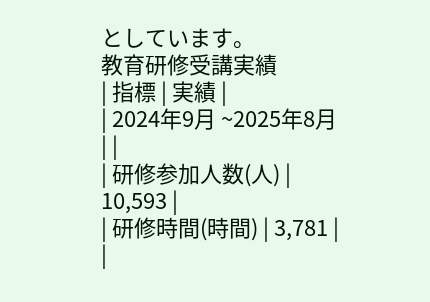としています。
教育研修受講実績
| 指標 | 実績 |
| 2024年9月 ~2025年8月 | |
| 研修参加人数(人) | 10,593 |
| 研修時間(時間) | 3,781 |
|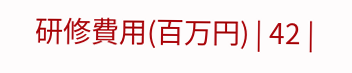研修費用(百万円) | 42 |